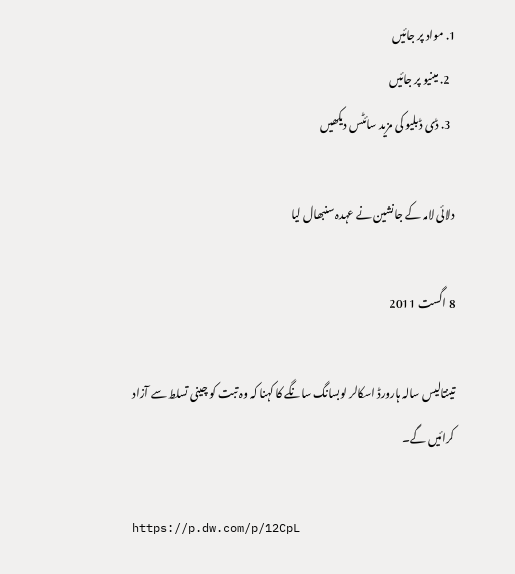1. مواد پر جائیں
  2. مینیو پر جائیں
  3. ڈی ڈبلیو کی مزید سائٹس دیکھیں

دلائی لامہ کے جانشین نے عہدہ سنبھال لیا

8 اگست 2011

تینتالیس سالہ ہارورڈ اسکالر لوبسانگ سانگے کا کہنا کہ وہ تبت کو چینی تسلط سے آزاد کرائیں گے۔

https://p.dw.com/p/12CpL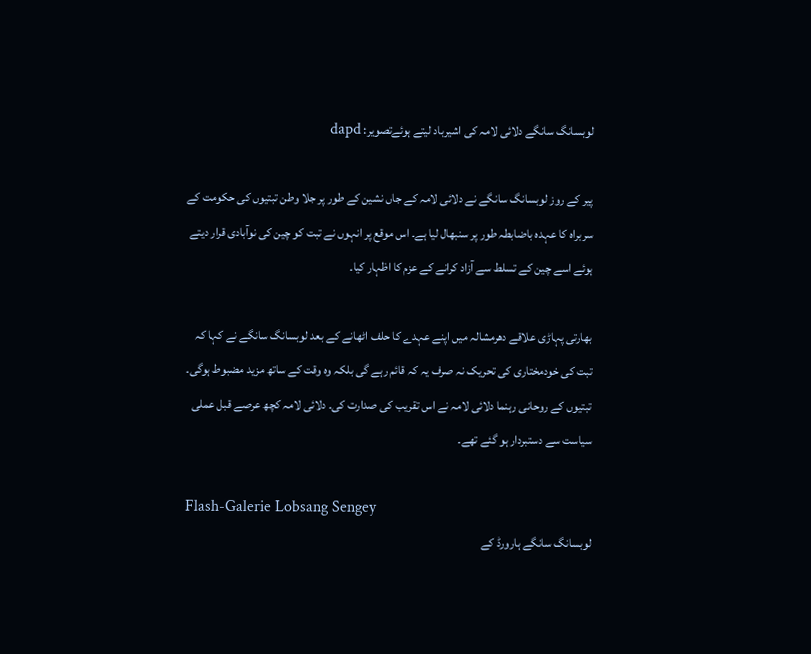لوبسانگ سانگے دلائی لامہ کی اشیرباد لیتے ہوئےتصویر: dapd

پیر کے روز لوبسانگ سانگے نے دلائی لامہ کے جاں نشین کے طور پر جلا وطن تبتیوں کی حکومت کے سربراہ کا عہدہ باضابطہ طور پر سنبھال لیا ہے۔ اس موقع پر انہوں نے تبت کو چین کی نوآبادی قرار دیتے ہوئے اسے چین کے تسلط سے آزاد کرانے کے عزم کا اظہار کیا۔

بھارتی پہاڑی علاقے دھرمشالہ میں اپنے عہدے کا حلف اٹھانے کے بعد لوبسانگ سانگے نے کہا کہ تبت کی خودمختاری کی تحریک نہ صرف یہ کہ قائم رہے گی بلکہ وہ وقت کے ساتھ مزید مضبوط ہوگی۔ تبتیوں کے روحانی رہنما دلائی لامہ نے اس تقریب کی صدارت کی۔ دلائی لامہ کچھ عرصے قبل عملی سیاست سے دستبردار ہو گئے تھے۔

Flash-Galerie Lobsang Sengey
لوبسانگ سانگے ہارورڈ کے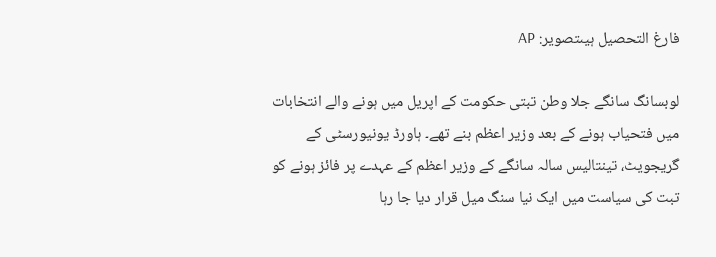فارغ التحصیل ہیںتصویر: AP

لوبسانگ سانگے جلا وطن تبتی حکومت کے اپریل میں ہونے والے انتخابات میں فتحیاب ہونے کے بعد وزیر اعظم بنے تھے۔ ہاورڈ یونیورسٹی کے گریجویٹ، تینتالیس سالہ سانگے کے وزیر اعظم کے عہدے پر فائز ہونے کو تبت کی سیاست میں ایک نیا سنگ میل قرار دیا جا رہا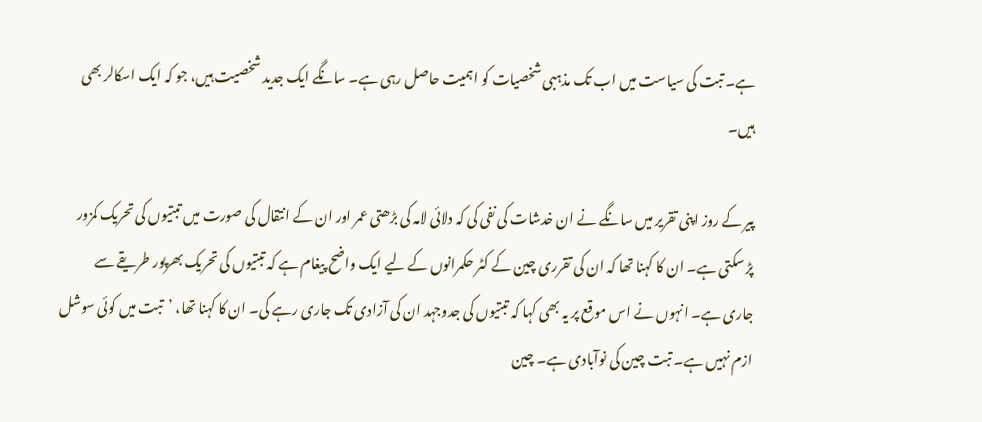ہے۔ تبت کی سیاست میں اب تک مذہبی شخصیات کو اہمیت حاصل رہی ہے۔ سانگے ایک جدید شخصیت ہیں، جو کہ ایک اسکالر بھی ہیں۔

پیر کے روز اپنی تقریر میں سانگے نے ان خدشات کی نفی کی کہ دلائی لامہ کی بڑھتی عمر اور ان کے انتقال کی صورت میں تبتیوں کی تحریک کمزور پڑ سکتی ہے۔ ان کا کہنا تھا کہ ان کی تقرری چین کے کٹر حکمرانوں کے لیے ایک واضح پیغام ہے کہ تبتیوں کی تحریک بھرپور طریقے سے جاری ہے۔ انہوں نے اس موقع پر یہ بھی کہا کہ تبتیوں کی جدوجہد ان کی آزادی تک جاری رہے گی۔ ان کا کہنا تھا، ’تبت میں کوئی سوشل ازم نہیں ہے۔ تبت چین کی نوآبادی ہے۔ چین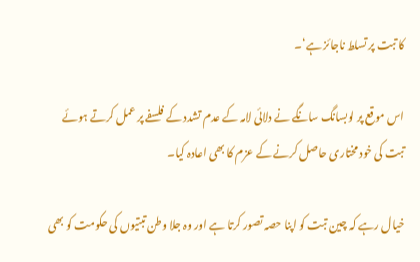کا تبت پر تسلط ناجائز ہے‘۔

اس موقع پر لوبسانگ سانگے نے دلائی لامہ کے عدم تشدد کے فلسفے پر عمل کرتے ہوئے تبت کی خود مختاری حاصل کرنے کے عزم کا بھی اعادہ کیا۔

خیال رہے کہ چین تبت کو اپنا حصہ تصور کرتا ہے اور وہ جلا وطن تبتیوں کی حکومت کو بھی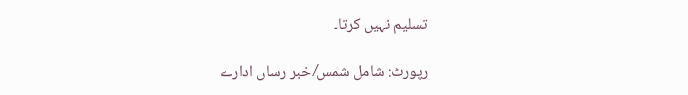تسلیم نہیں کرتا۔

رپورٹ: شامل شمس⁄ خبر رساں ادارے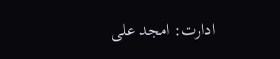ادارت: امجد علی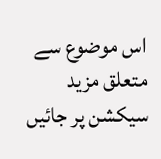اس موضوع سے متعلق مزید سیکشن پر جائیں